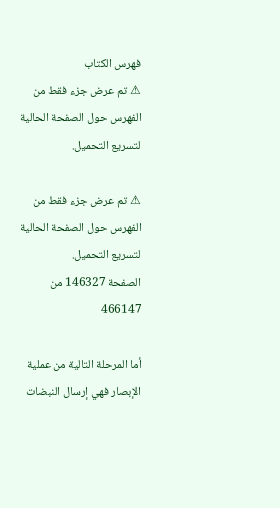فهرس الكتاب
⚠ تم عرض جزء فقط من الفهرس حول الصفحة الحالية لتسريع التحميل.

⚠ تم عرض جزء فقط من الفهرس حول الصفحة الحالية لتسريع التحميل.
الصفحة 146327 من 466147

أما المرحلة التالية من عملية الإبصار فهي إرسال النبضات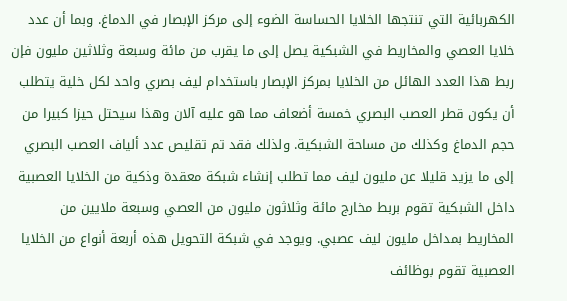الكهربائية التي تنتجها الخلايا الحساسة الضوء إلى مركز الإبصار في الدماغ. وبما أن عدد خلايا العصي والمخاريط في الشبكية يصل إلى ما يقرب من مائة وسبعة وثلاثين مليون فإن ربط هذا العدد الهائل من الخلايا بمركز الإبصار باستخدام ليف بصري واحد لكل خلية يتطلب أن يكون قطر العصب البصري خمسة أضعاف مما هو عليه آلان وهذا سيحتل حيزا كبيرا من حجم الدماغ وكذلك من مساحة الشبكية. ولذلك فقد تم تقليص عدد ألياف العصب البصري إلى ما يزيد قليلا عن مليون ليف مما تطلب إنشاء شبكة معقدة وذكية من الخلايا العصبية داخل الشبكية تقوم بربط مخارج مائة وثلاثون مليون من العصي وسبعة ملايين من المخاريط بمداخل مليون ليف عصبي. ويوجد في شبكة التحويل هذه أربعة أنواع من الخلايا العصبية تقوم بوظائف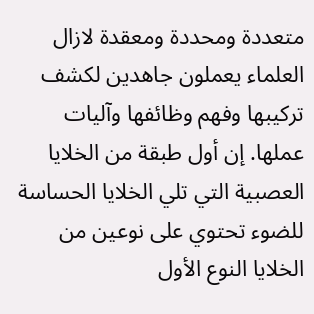متعددة ومحددة ومعقدة لازال العلماء يعملون جاهدين لكشف تركيبها وفهم وظائفها وآليات عملها. إن أول طبقة من الخلايا العصبية التي تلي الخلايا الحساسة للضوء تحتوي على نوعين من الخلايا النوع الأول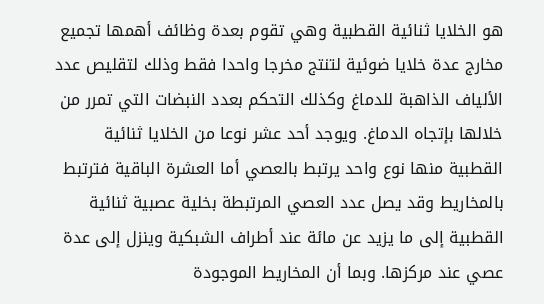هو الخلايا ثنائية القطبية وهي تقوم بعدة وظائف أهمها تجميع مخارج عدة خلايا ضوئية لتنتج مخرجا واحدا فقط وذلك لتقليص عدد الألياف الذاهبة للدماغ وكذلك التحكم بعدد النبضات التي تمرر من خلالها بإتجاه الدماغ. ويوجد أحد عشر نوعا من الخلايا ثنائية القطبية منها نوع واحد يرتبط بالعصي أما العشرة الباقية فترتبط بالمخاريط وقد يصل عدد العصي المرتبطة بخلية عصبية ثنائية القطبية إلى ما يزيد عن مائة عند أطراف الشبكية وينزل إلى عدة عصي عند مركزها. وبما أن المخاريط الموجودة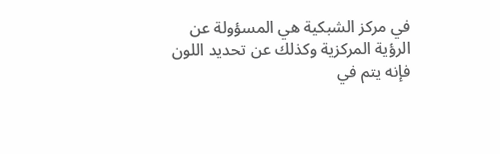في مركز الشبكية هي المسؤولة عن الرؤية المركزية وكذلك عن تحديد اللون فإنه يتم في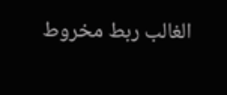الغالب ربط مخروط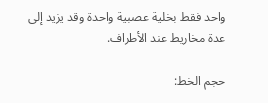واحد فقط بخلية عصبية واحدة وقد يزيد إلى عدة مخاريط عند الأطراف.

حجم الخط: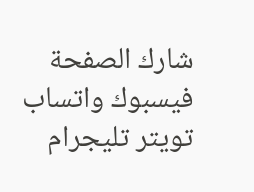شارك الصفحة
فيسبوك واتساب تويتر تليجرام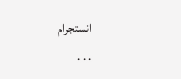انستجرام
. . .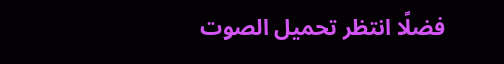فضلًا انتظر تحميل الصوت